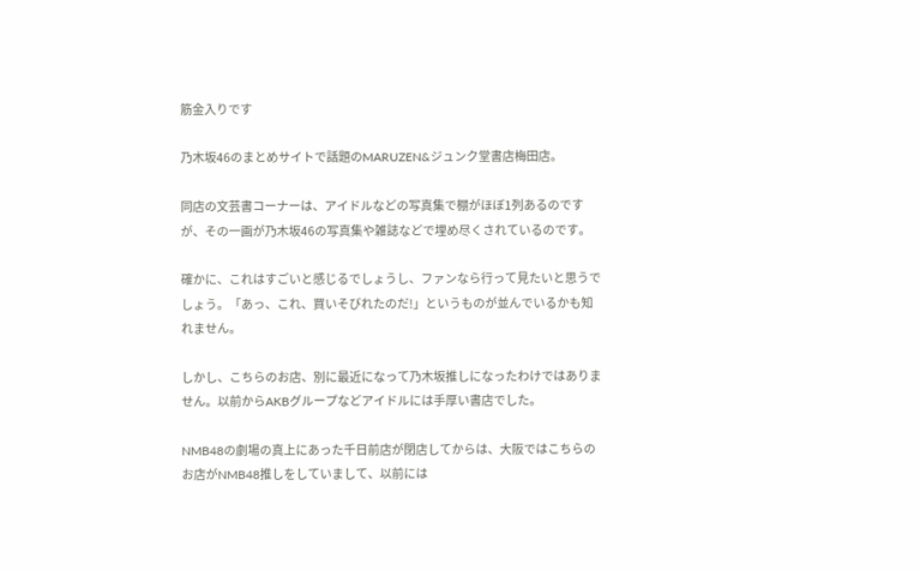筋金入りです

乃木坂46のまとめサイトで話題のMARUZEN&ジュンク堂書店梅田店。

同店の文芸書コーナーは、アイドルなどの写真集で棚がほぼ1列あるのですが、その一画が乃木坂46の写真集や雑誌などで埋め尽くされているのです。

確かに、これはすごいと感じるでしょうし、ファンなら行って見たいと思うでしょう。「あっ、これ、買いそびれたのだ!」というものが並んでいるかも知れません。

しかし、こちらのお店、別に最近になって乃木坂推しになったわけではありません。以前からAKBグループなどアイドルには手厚い書店でした。

NMB48の劇場の真上にあった千日前店が閉店してからは、大阪ではこちらのお店がNMB48推しをしていまして、以前には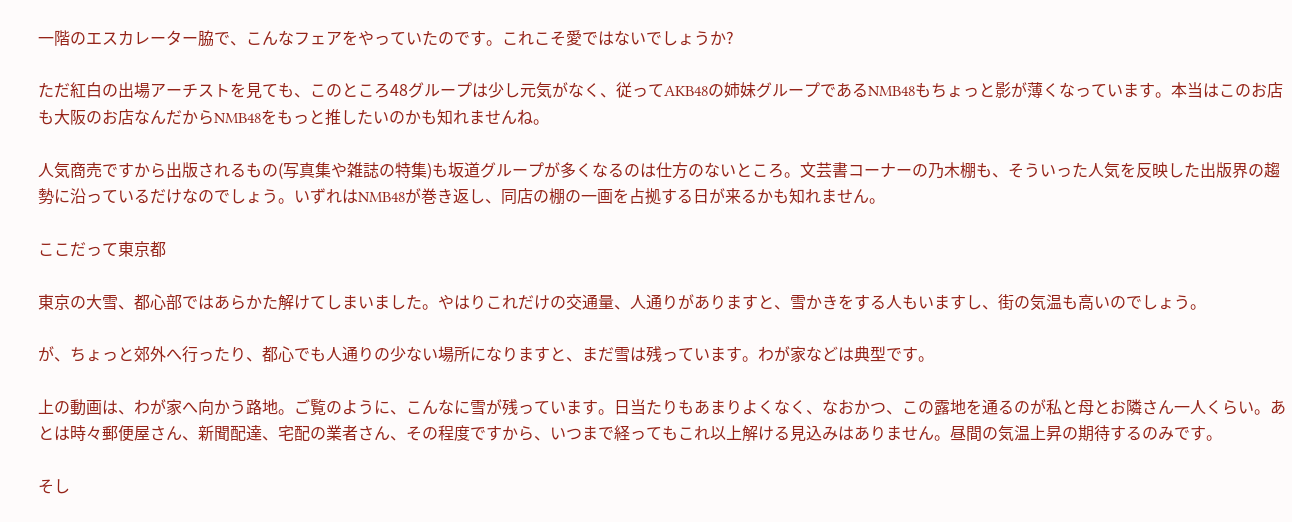一階のエスカレーター脇で、こんなフェアをやっていたのです。これこそ愛ではないでしょうか?

ただ紅白の出場アーチストを見ても、このところ48グループは少し元気がなく、従ってAKB48の姉妹グループであるNMB48もちょっと影が薄くなっています。本当はこのお店も大阪のお店なんだからNMB48をもっと推したいのかも知れませんね。

人気商売ですから出版されるもの(写真集や雑誌の特集)も坂道グループが多くなるのは仕方のないところ。文芸書コーナーの乃木棚も、そういった人気を反映した出版界の趨勢に沿っているだけなのでしょう。いずれはNMB48が巻き返し、同店の棚の一画を占拠する日が来るかも知れません。

ここだって東京都

東京の大雪、都心部ではあらかた解けてしまいました。やはりこれだけの交通量、人通りがありますと、雪かきをする人もいますし、街の気温も高いのでしょう。

が、ちょっと郊外へ行ったり、都心でも人通りの少ない場所になりますと、まだ雪は残っています。わが家などは典型です。

上の動画は、わが家へ向かう路地。ご覧のように、こんなに雪が残っています。日当たりもあまりよくなく、なおかつ、この露地を通るのが私と母とお隣さん一人くらい。あとは時々郵便屋さん、新聞配達、宅配の業者さん、その程度ですから、いつまで経ってもこれ以上解ける見込みはありません。昼間の気温上昇の期待するのみです。

そし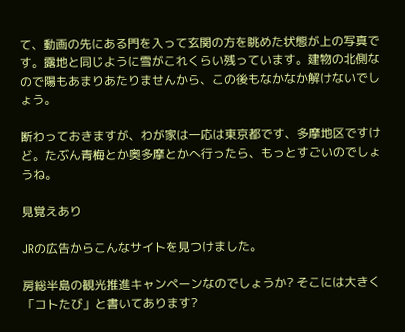て、動画の先にある門を入って玄関の方を眺めた状態が上の写真です。露地と同じように雪がこれくらい残っています。建物の北側なので陽もあまりあたりませんから、この後もなかなか解けないでしょう。

断わっておきますが、わが家は一応は東京都です、多摩地区ですけど。たぶん青梅とか奥多摩とかへ行ったら、もっとすごいのでしょうね。

見覚えあり

JRの広告からこんなサイトを見つけました。

房総半島の観光推進キャンペーンなのでしょうか? そこには大きく「コトたび」と書いてあります?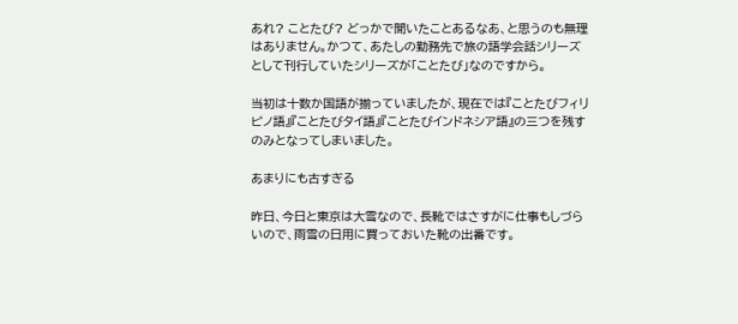あれ? ことたび? どっかで聞いたことあるなあ、と思うのも無理はありません。かつて、あたしの勤務先で旅の語学会話シリーズとして刊行していたシリーズが「ことたび」なのですから。

当初は十数か国語が揃っていましたが、現在では『ことたびフィリピノ語』『ことたびタイ語』『ことたびインドネシア語』の三つを残すのみとなってしまいました。

あまりにも古すぎる

昨日、今日と東京は大雪なので、長靴ではさすがに仕事もしづらいので、雨雪の日用に買っておいた靴の出番です。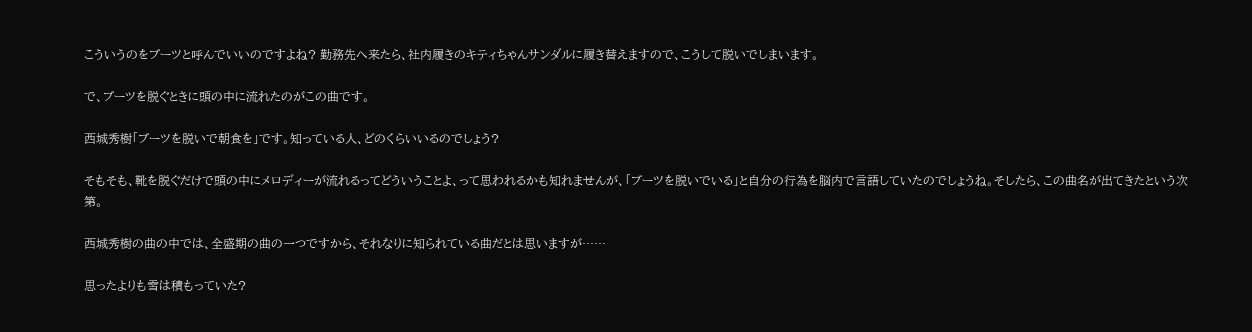こういうのをブーツと呼んでいいのですよね? 勤務先へ来たら、社内履きのキティちゃんサンダルに履き替えますので、こうして脱いでしまいます。

で、ブーツを脱ぐときに頭の中に流れたのがこの曲です。

西城秀樹「ブーツを脱いで朝食を」です。知っている人、どのくらいいるのでしょう?

そもそも、靴を脱ぐだけで頭の中にメロディーが流れるってどういうことよ、って思われるかも知れませんが、「ブーツを脱いでいる」と自分の行為を脳内で言語していたのでしょうね。そしたら、この曲名が出てきたという次第。

西城秀樹の曲の中では、全盛期の曲の一つですから、それなりに知られている曲だとは思いますが……

思ったよりも雪は積もっていた?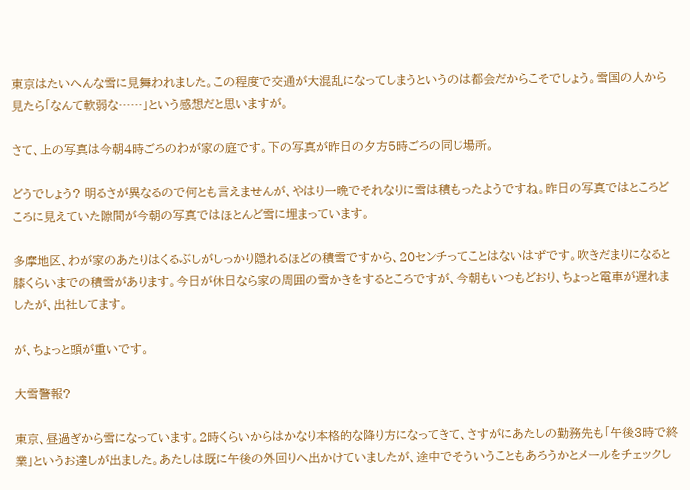東京はたいへんな雪に見舞われました。この程度で交通が大混乱になってしまうというのは都会だからこそでしょう。雪国の人から見たら「なんて軟弱な……」という感想だと思いますが。

さて、上の写真は今朝4時ごろのわが家の庭です。下の写真が昨日の夕方5時ごろの同じ場所。

どうでしょう? 明るさが異なるので何とも言えませんが、やはり一晩でそれなりに雪は積もったようですね。昨日の写真ではところどころに見えていた隙間が今朝の写真ではほとんど雪に埋まっています。

多摩地区、わが家のあたりはくるぶしがしっかり隠れるほどの積雪ですから、20センチってことはないはずです。吹きだまりになると膝くらいまでの積雪があります。今日が休日なら家の周囲の雪かきをするところですが、今朝もいつもどおり、ちょっと電車が遅れましたが、出社してます。

が、ちょっと頭が重いです。

大雪警報?

東京、昼過ぎから雪になっています。2時くらいからはかなり本格的な降り方になってきて、さすがにあたしの勤務先も「午後3時で終業」というお達しが出ました。あたしは既に午後の外回りへ出かけていましたが、途中でそういうこともあろうかとメールをチェックし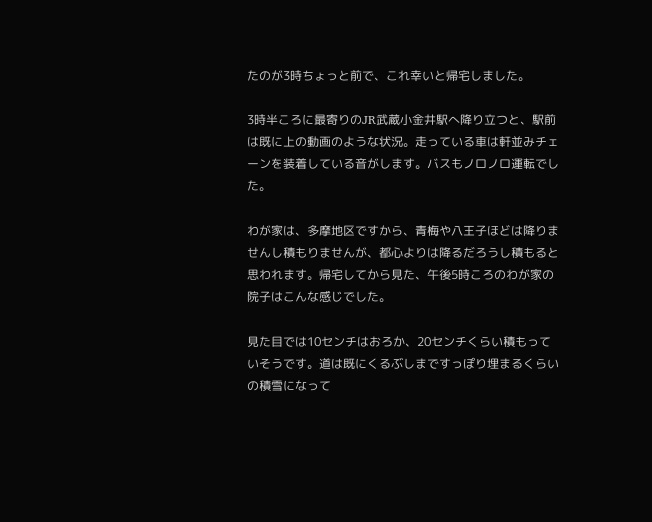たのが3時ちょっと前で、これ幸いと帰宅しました。

3時半ころに最寄りのJR武蔵小金井駅へ降り立つと、駅前は既に上の動画のような状況。走っている車は軒並みチェーンを装着している音がします。バスもノロノロ運転でした。

わが家は、多摩地区ですから、青梅や八王子ほどは降りませんし積もりませんが、都心よりは降るだろうし積もると思われます。帰宅してから見た、午後5時ころのわが家の院子はこんな感じでした。

見た目では10センチはおろか、20センチくらい積もっていそうです。道は既にくるぶしまですっぽり埋まるくらいの積雪になって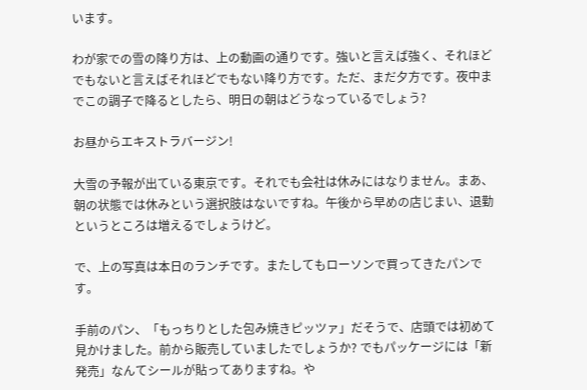います。

わが家での雪の降り方は、上の動画の通りです。強いと言えば強く、それほどでもないと言えばそれほどでもない降り方です。ただ、まだ夕方です。夜中までこの調子で降るとしたら、明日の朝はどうなっているでしょう?

お昼からエキストラバージン!

大雪の予報が出ている東京です。それでも会社は休みにはなりません。まあ、朝の状態では休みという選択肢はないですね。午後から早めの店じまい、退勤というところは増えるでしょうけど。

で、上の写真は本日のランチです。またしてもローソンで買ってきたパンです。

手前のパン、「もっちりとした包み焼きピッツァ」だそうで、店頭では初めて見かけました。前から販売していましたでしょうか? でもパッケージには「新発売」なんてシールが貼ってありますね。や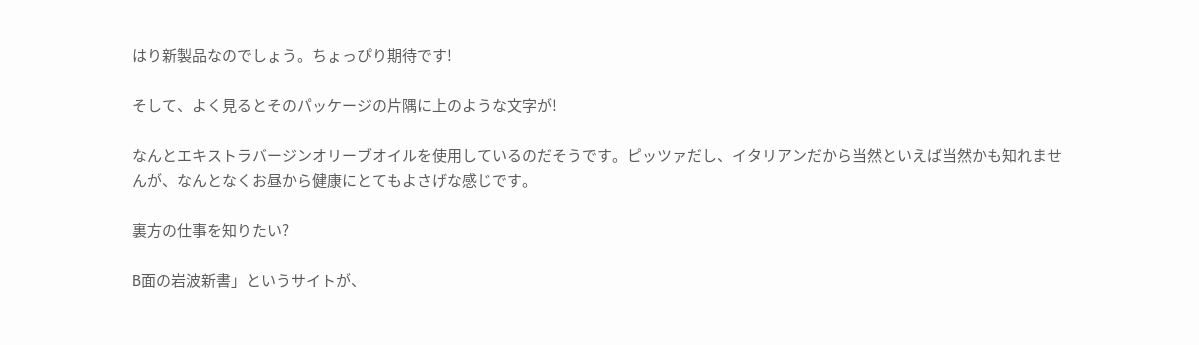はり新製品なのでしょう。ちょっぴり期待です!

そして、よく見るとそのパッケージの片隅に上のような文字が!

なんとエキストラバージンオリーブオイルを使用しているのだそうです。ピッツァだし、イタリアンだから当然といえば当然かも知れませんが、なんとなくお昼から健康にとてもよさげな感じです。

裏方の仕事を知りたい?

B面の岩波新書」というサイトが、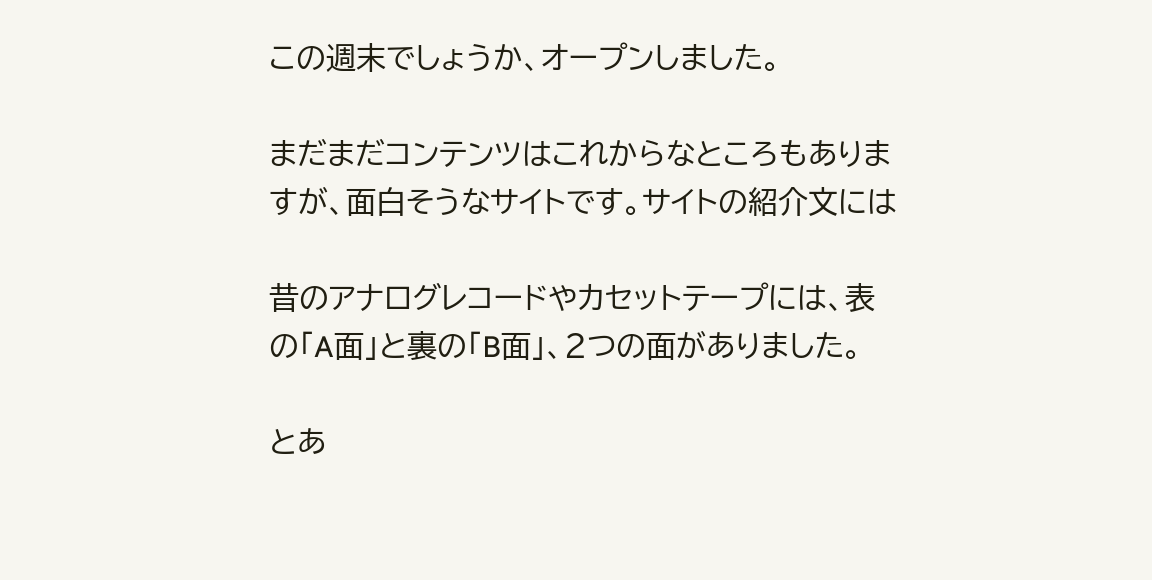この週末でしょうか、オープンしました。

まだまだコンテンツはこれからなところもありますが、面白そうなサイトです。サイトの紹介文には

昔のアナログレコードやカセットテープには、表の「A面」と裏の「B面」、2つの面がありました。

とあ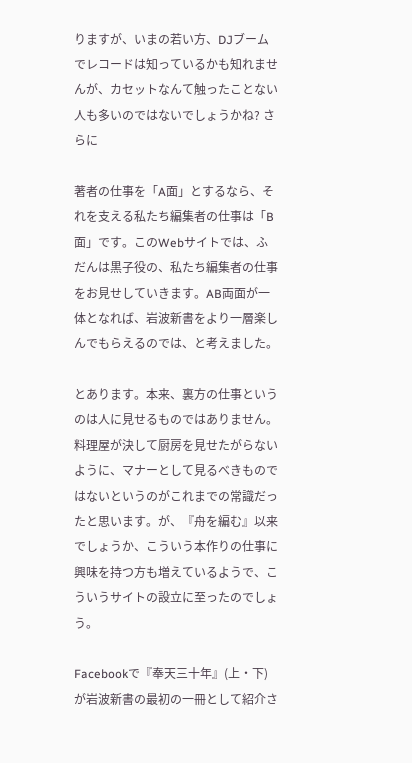りますが、いまの若い方、DJブームでレコードは知っているかも知れませんが、カセットなんて触ったことない人も多いのではないでしょうかね? さらに

著者の仕事を「A面」とするなら、それを支える私たち編集者の仕事は「B面」です。このWebサイトでは、ふだんは黒子役の、私たち編集者の仕事をお見せしていきます。AB両面が一体となれば、岩波新書をより一層楽しんでもらえるのでは、と考えました。

とあります。本来、裏方の仕事というのは人に見せるものではありません。料理屋が決して厨房を見せたがらないように、マナーとして見るべきものではないというのがこれまでの常識だったと思います。が、『舟を編む』以来でしょうか、こういう本作りの仕事に興味を持つ方も増えているようで、こういうサイトの設立に至ったのでしょう。

Facebookで『奉天三十年』(上・下)が岩波新書の最初の一冊として紹介さ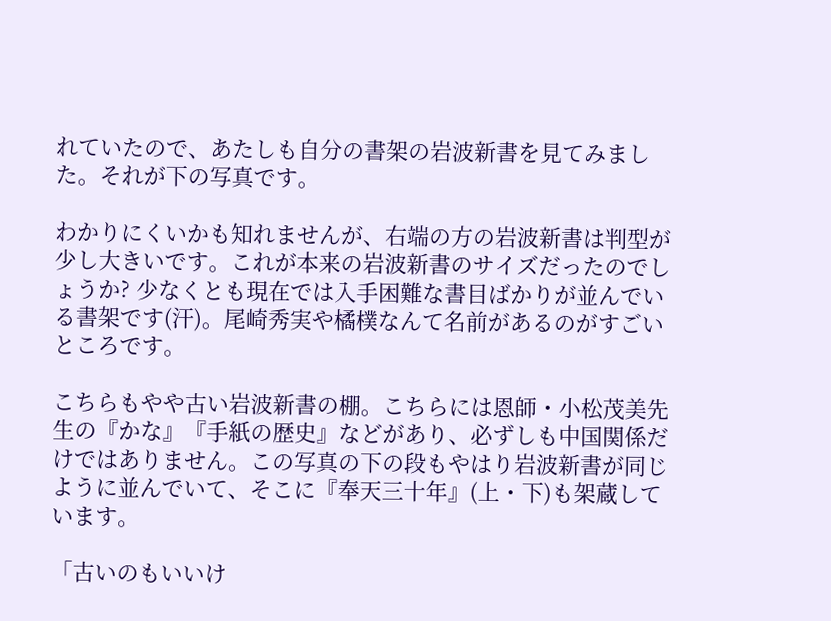れていたので、あたしも自分の書架の岩波新書を見てみました。それが下の写真です。

わかりにくいかも知れませんが、右端の方の岩波新書は判型が少し大きいです。これが本来の岩波新書のサイズだったのでしょうか? 少なくとも現在では入手困難な書目ばかりが並んでいる書架です(汗)。尾崎秀実や橘樸なんて名前があるのがすごいところです。

こちらもやや古い岩波新書の棚。こちらには恩師・小松茂美先生の『かな』『手紙の歴史』などがあり、必ずしも中国関係だけではありません。この写真の下の段もやはり岩波新書が同じように並んでいて、そこに『奉天三十年』(上・下)も架蔵しています。

「古いのもいいけ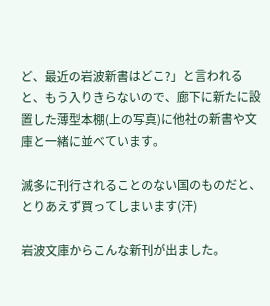ど、最近の岩波新書はどこ?」と言われると、もう入りきらないので、廊下に新たに設置した薄型本棚(上の写真)に他社の新書や文庫と一緒に並べています。

滅多に刊行されることのない国のものだと、とりあえず買ってしまいます(汗)

岩波文庫からこんな新刊が出ました。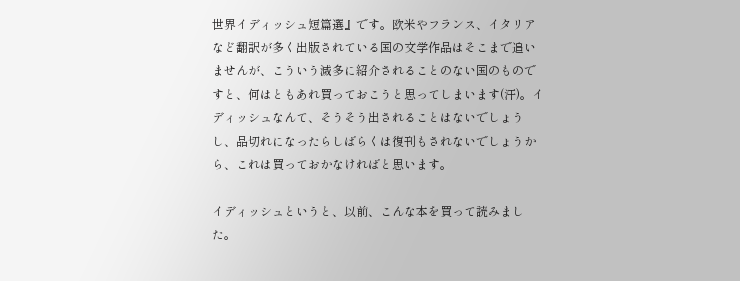世界イディッシュ短篇選』です。欧米やフランス、イタリアなど翻訳が多く出版されている国の文学作品はそこまで追いませんが、こういう滅多に紹介されることのない国のものですと、何はともあれ買っておこうと思ってしまいます(汗)。イディッシュなんて、そうそう出されることはないでしょうし、品切れになったらしばらくは復刊もされないでしょうから、これは買っておかなければと思います。

イディッシュというと、以前、こんな本を買って読みました。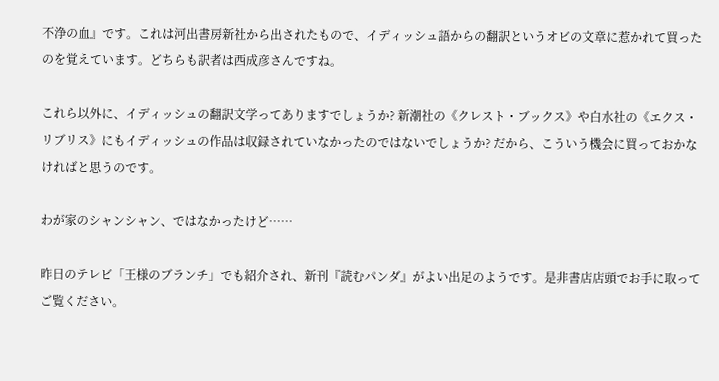不浄の血』です。これは河出書房新社から出されたもので、イディッシュ語からの翻訳というオビの文章に惹かれて買ったのを覚えています。どちらも訳者は西成彦さんですね。

これら以外に、イディッシュの翻訳文学ってありますでしょうか? 新潮社の《クレスト・ブックス》や白水社の《エクス・リブリス》にもイディッシュの作品は収録されていなかったのではないでしょうか? だから、こういう機会に買っておかなければと思うのです。

わが家のシャンシャン、ではなかったけど……

昨日のテレビ「王様のブランチ」でも紹介され、新刊『読むパンダ』がよい出足のようです。是非書店店頭でお手に取ってご覧ください。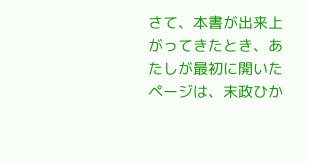さて、本書が出来上がってきたとき、あたしが最初に開いたページは、末政ひか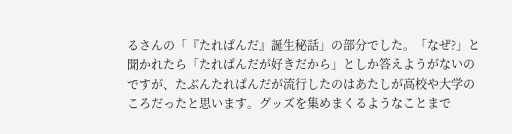るさんの「『たれぱんだ』誕生秘話」の部分でした。「なぜ?」と聞かれたら「たれぱんだが好きだから」としか答えようがないのですが、たぶんたれぱんだが流行したのはあたしが高校や大学のころだったと思います。グッズを集めまくるようなことまで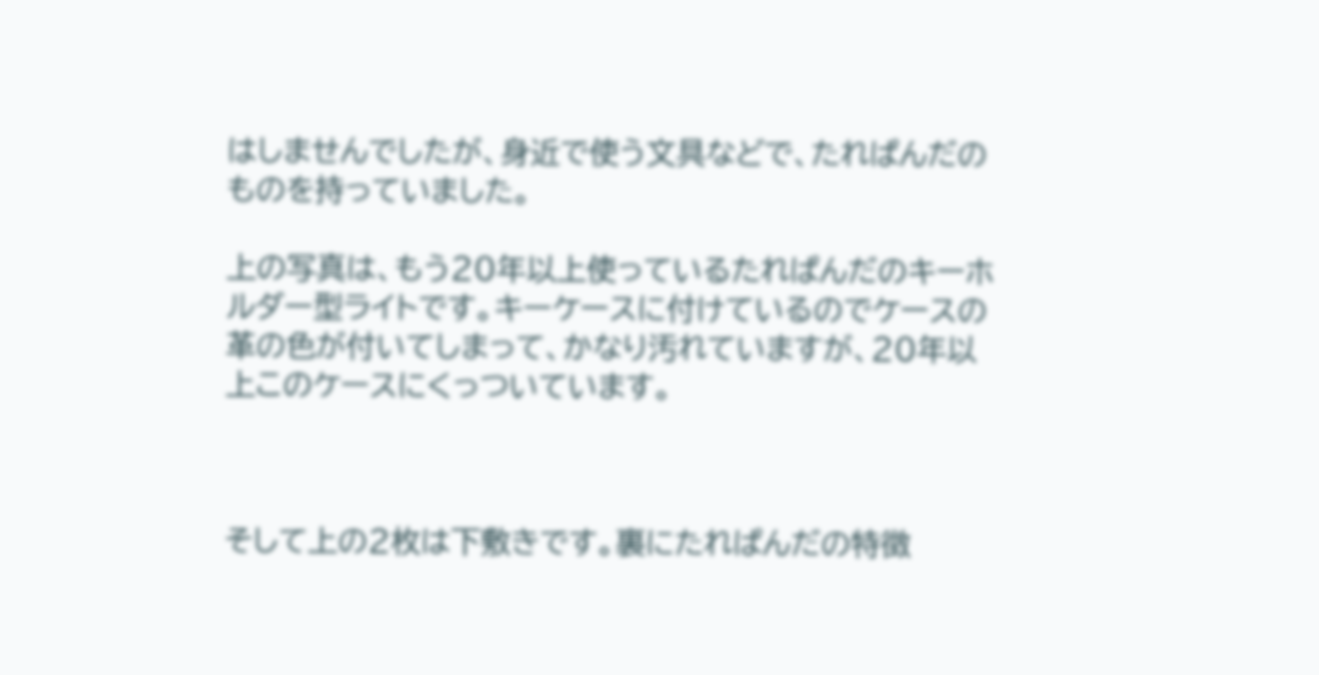はしませんでしたが、身近で使う文具などで、たれぱんだのものを持っていました。

上の写真は、もう20年以上使っているたれぱんだのキーホルダー型ライトです。キーケースに付けているのでケースの革の色が付いてしまって、かなり汚れていますが、20年以上このケースにくっついています。



そして上の2枚は下敷きです。裏にたれぱんだの特徴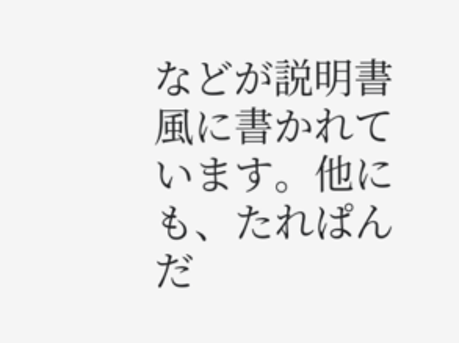などが説明書風に書かれています。他にも、たれぱんだ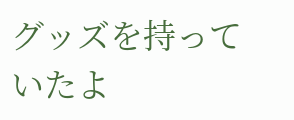グッズを持っていたよ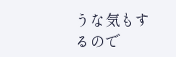うな気もするので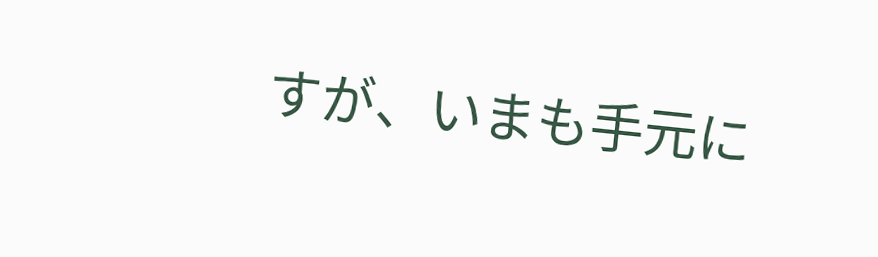すが、いまも手元に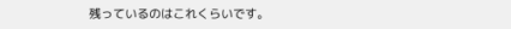残っているのはこれくらいです。